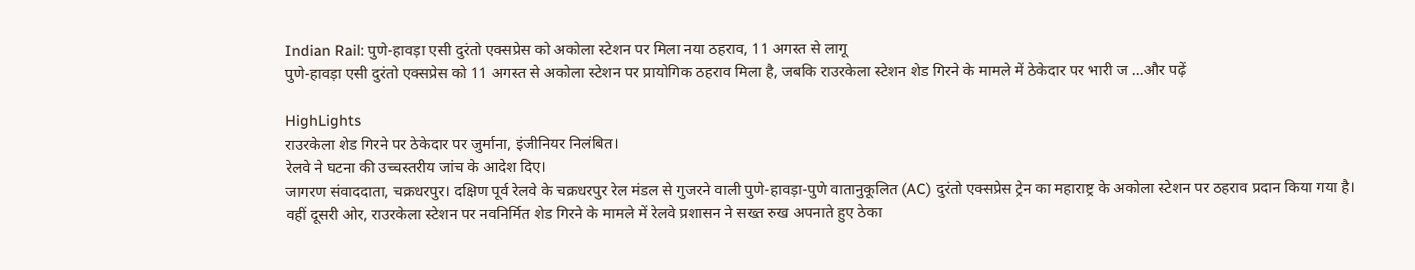Indian Rail: पुणे-हावड़ा एसी दुरंतो एक्सप्रेस को अकोला स्टेशन पर मिला नया ठहराव, 11 अगस्त से लागू
पुणे-हावड़ा एसी दुरंतो एक्सप्रेस को 11 अगस्त से अकोला स्टेशन पर प्रायोगिक ठहराव मिला है, जबकि राउरकेला स्टेशन शेड गिरने के मामले में ठेकेदार पर भारी ज ...और पढ़ें

HighLights
राउरकेला शेड गिरने पर ठेकेदार पर जुर्माना, इंजीनियर निलंबित।
रेलवे ने घटना की उच्चस्तरीय जांच के आदेश दिए।
जागरण संवाददाता, चक्रधरपुर। दक्षिण पूर्व रेलवे के चक्रधरपुर रेल मंडल से गुजरने वाली पुणे-हावड़ा-पुणे वातानुकूलित (AC) दुरंतो एक्सप्रेस ट्रेन का महाराष्ट्र के अकोला स्टेशन पर ठहराव प्रदान किया गया है।
वहीं दूसरी ओर, राउरकेला स्टेशन पर नवनिर्मित शेड गिरने के मामले में रेलवे प्रशासन ने सख्त रुख अपनाते हुए ठेका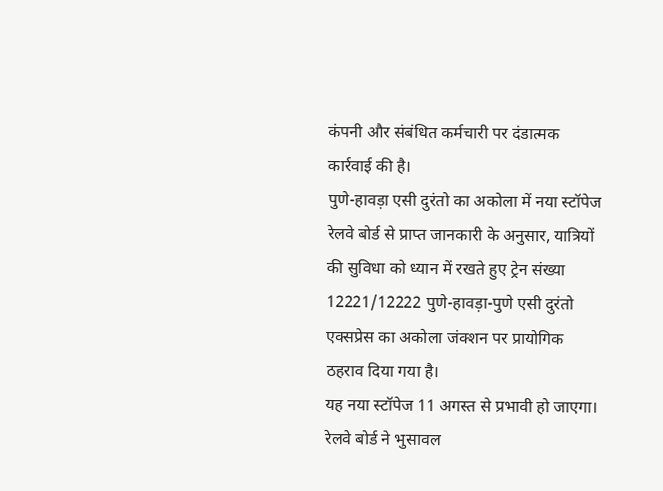कंपनी और संबंधित कर्मचारी पर दंडात्मक कार्रवाई की है।
पुणे-हावड़ा एसी दुरंतो का अकोला में नया स्टॉपेज
रेलवे बोर्ड से प्राप्त जानकारी के अनुसार, यात्रियों की सुविधा को ध्यान में रखते हुए ट्रेन संख्या 12221/12222 पुणे-हावड़ा-पुणे एसी दुरंतो एक्सप्रेस का अकोला जंक्शन पर प्रायोगिक ठहराव दिया गया है।
यह नया स्टॉपेज 11 अगस्त से प्रभावी हो जाएगा। रेलवे बोर्ड ने भुसावल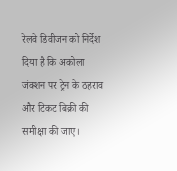रेलवे डिवीजन को निर्देश दिया है कि अकोला जंक्शन पर ट्रेन के ठहराव और टिकट बिक्री की समीक्षा की जाए।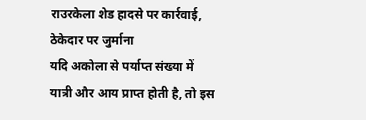राउरकेला शेड हादसे पर कार्रवाई, ठेकेदार पर जुर्माना
यदि अकोला से पर्याप्त संख्या में यात्री और आय प्राप्त होती है, तो इस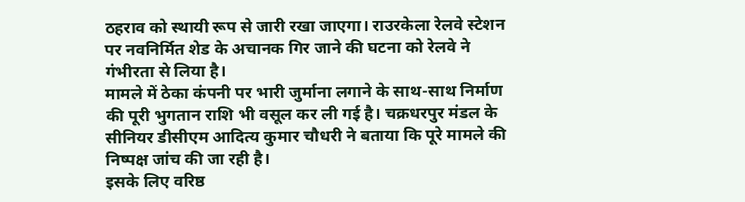ठहराव को स्थायी रूप से जारी रखा जाएगा। राउरकेला रेलवे स्टेशन पर नवनिर्मित शेड के अचानक गिर जाने की घटना को रेलवे ने गंभीरता से लिया है।
मामले में ठेका कंपनी पर भारी जुर्माना लगाने के साथ-साथ निर्माण की पूरी भुगतान राशि भी वसूल कर ली गई है। चक्रधरपुर मंडल के सीनियर डीसीएम आदित्य कुमार चौधरी ने बताया कि पूरे मामले की निष्पक्ष जांच की जा रही है।
इसके लिए वरिष्ठ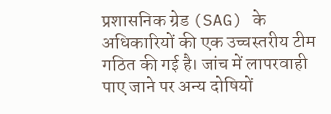प्रशासनिक ग्रेड (SAG) के अधिकारियों की एक उच्चस्तरीय टीम गठित की गई है। जांच में लापरवाही पाए जाने पर अन्य दोषियों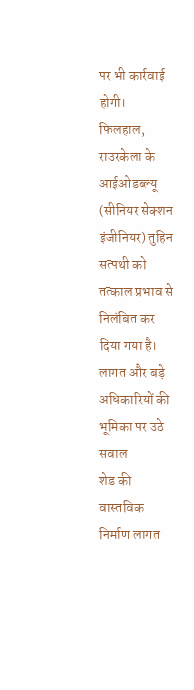पर भी कार्रवाई होगी।
फिलहाल, राउरकेला के आईओडब्ल्यू (सीनियर सेक्शन इंजीनियर) तुहिन सत्पथी को तत्काल प्रभाव से निलंबित कर दिया गया है।
लागत और बड़े अधिकारियों की भूमिका पर उठे सवाल
शेड की वास्तविक निर्माण लागत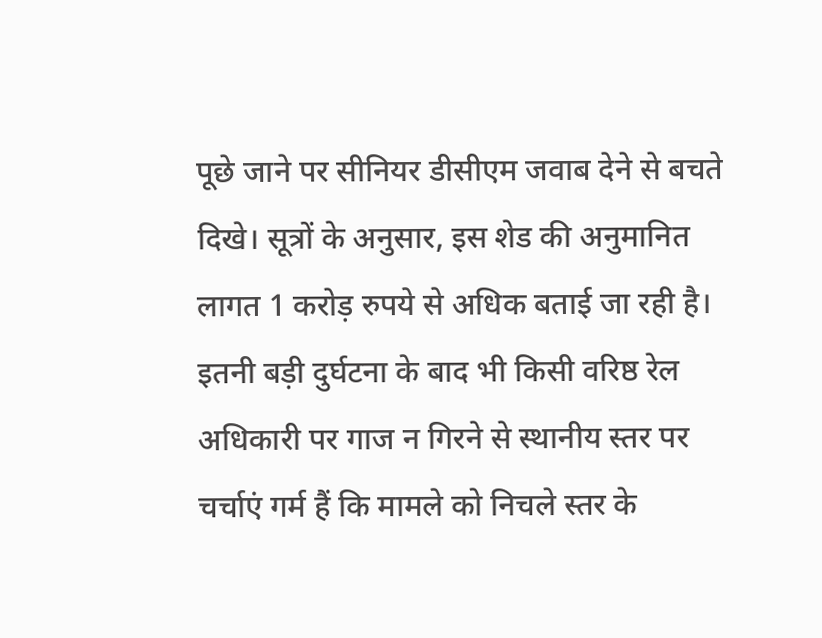पूछे जाने पर सीनियर डीसीएम जवाब देने से बचते दिखे। सूत्रों के अनुसार, इस शेड की अनुमानित लागत 1 करोड़ रुपये से अधिक बताई जा रही है।
इतनी बड़ी दुर्घटना के बाद भी किसी वरिष्ठ रेल अधिकारी पर गाज न गिरने से स्थानीय स्तर पर चर्चाएं गर्म हैं कि मामले को निचले स्तर के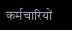कर्मचारियों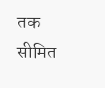तक सीमित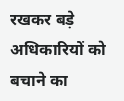रखकर बड़े अधिकारियों को बचाने का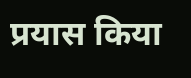प्रयास किया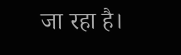जा रहा है।